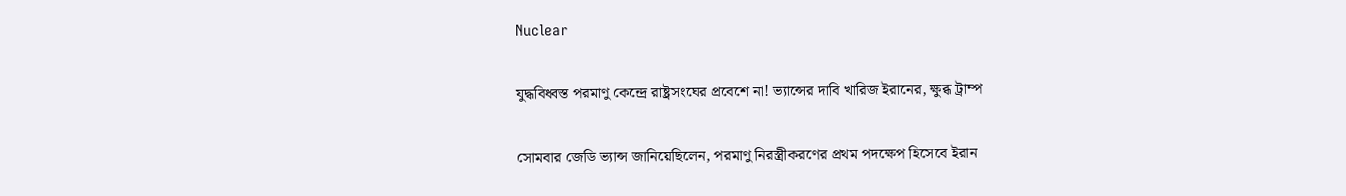Nuclear

যুদ্ধবিধ্বস্ত পরমাণু কেন্দ্রে রাষ্ট্রসংঘের প্রবেশে না! ভ্যান্সের দাবি খারিজ ইরানের, ক্ষুব্ধ ট্রাম্প

সোমবার জেডি ভ্যান্স জানিয়েছিলেন, পরমাণু নিরস্ত্রীকরণের প্রথম পদক্ষেপ হিসেবে ইরান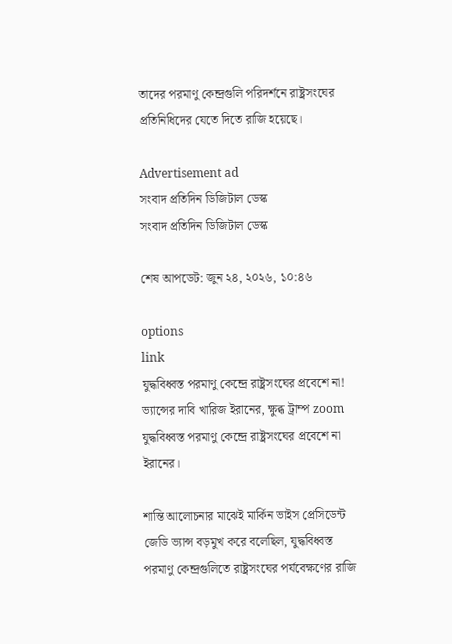তাদের পরমাণু কেন্দ্রগুলি পরিদর্শনে রাষ্ট্রসংঘের প্রতিনিধিদের যেতে দিতে রাজি হয়েছে।

Advertisement ad
সংবাদ প্রতিদিন ডিজিটাল ডেস্ক
সংবাদ প্রতিদিন ডিজিটাল ডেস্ক

শেষ আপডেট: জুন ২৪, ২০২৬, ১০:৪৬

options
link
যুদ্ধবিধ্বস্ত পরমাণু কেন্দ্রে রাষ্ট্রসংঘের প্রবেশে না! ভ্যান্সের দাবি খারিজ ইরানের, ক্ষুব্ধ ট্রাম্প zoom
যুদ্ধবিধ্বস্ত পরমাণু কেন্দ্রে রাষ্ট্রসংঘের প্রবেশে না ইরানের।

শান্তি আলোচনার মাঝেই মার্কিন ভাইস প্রেসিডেন্ট জেডি ভ্যান্স বড়মুখ করে বলেছিল, যুদ্ধবিধ্বস্ত পরমাণু কেন্দ্রগুলিতে রাষ্ট্রসংঘের পর্যবেক্ষণের রাজি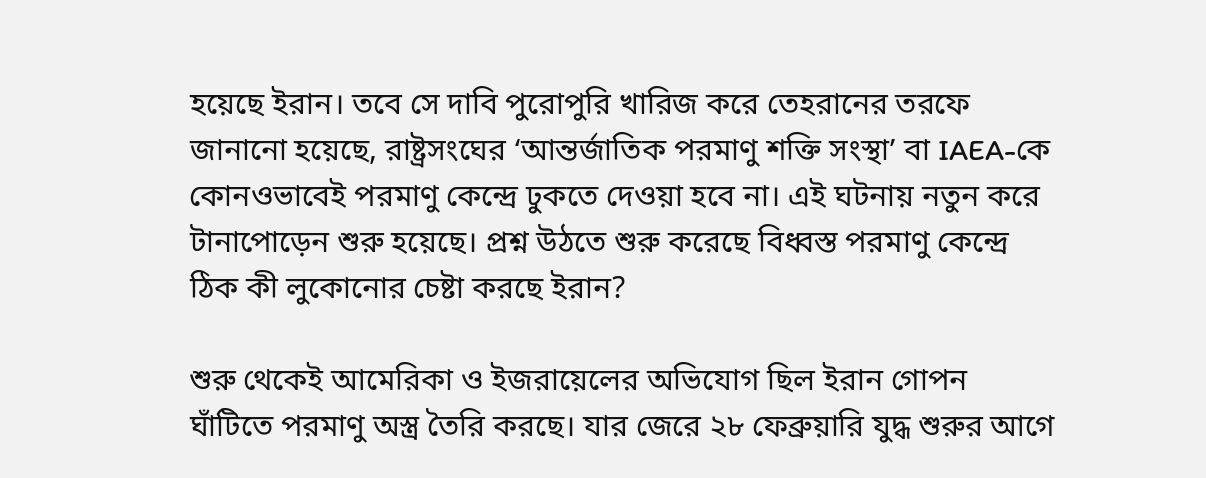হয়েছে ইরান। তবে সে দাবি পুরোপুরি খারিজ করে তেহরানের তরফে জানানো হয়েছে, রাষ্ট্রসংঘের ‘আন্তর্জাতিক পরমাণু শক্তি সংস্থা’ বা IAEA-কে কোনওভাবেই পরমাণু কেন্দ্রে ঢুকতে দেওয়া হবে না। এই ঘটনায় নতুন করে টানাপোড়েন শুরু হয়েছে। প্রশ্ন উঠতে শুরু করেছে বিধ্বস্ত পরমাণু কেন্দ্রে ঠিক কী লুকোনোর চেষ্টা করছে ইরান?

শুরু থেকেই আমেরিকা ও ইজরায়েলের অভিযোগ ছিল ইরান গোপন ঘাঁটিতে পরমাণু অস্ত্র তৈরি করছে। যার জেরে ২৮ ফেব্রুয়ারি যুদ্ধ শুরুর আগে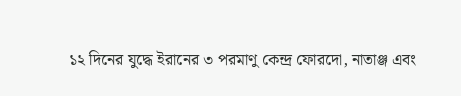১২ দিনের যুদ্ধে ইরানের ৩ পরমাণু কেন্দ্র ফোরদো, নাতাঞ্জ এবং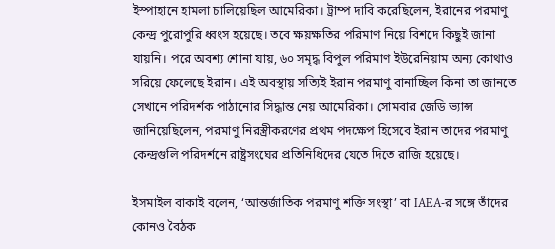ইস্পাহানে হামলা চালিয়েছিল আমেরিকা। ট্রাম্প দাবি করেছিলেন, ইরানের পরমাণু কেন্দ্র পুরোপুরি ধ্বংস হয়েছে। তবে ক্ষয়ক্ষতির পরিমাণ নিয়ে বিশদে কিছুই জানা যায়নি। পরে অবশ্য শোনা যায়, ৬০ সমৃদ্ধ বিপুল পরিমাণ ইউরেনিয়াম অন্য কোথাও সরিয়ে ফেলেছে ইরান। এই অবস্থায় সত্যিই ইরান পরমাণু বানাচ্ছিল কিনা তা জানতে সেখানে পরিদর্শক পাঠানোর সিদ্ধান্ত নেয় আমেরিকা। সোমবার জেডি ভ্যান্স জানিয়েছিলেন, পরমাণু নিরস্ত্রীকরণের প্রথম পদক্ষেপ হিসেবে ইরান তাদের পরমাণু কেন্দ্রগুলি পরিদর্শনে রাষ্ট্রসংঘের প্রতিনিধিদের যেতে দিতে রাজি হয়েছে।

ইসমাইল বাকাই বলেন, ‘আন্তর্জাতিক পরমাণু শক্তি সংস্থা’ বা IAEA-র সঙ্গে তাঁদের কোনও বৈঠক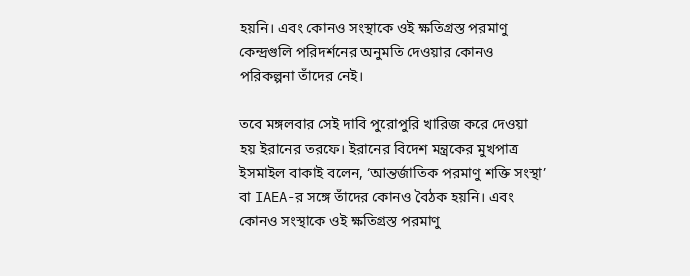হয়নি। এবং কোনও সংস্থাকে ওই ক্ষতিগ্রস্ত পরমাণু কেন্দ্রগুলি পরিদর্শনের অনুমতি দেওয়ার কোনও পরিকল্পনা তাঁদের নেই।

তবে মঙ্গলবার সেই দাবি পুরোপুরি খারিজ করে দেওয়া হয় ইরানের তরফে। ইরানের বিদেশ মন্ত্রকের মুখপাত্র ইসমাইল বাকাই বলেন, ‘আন্তর্জাতিক পরমাণু শক্তি সংস্থা’ বা IAEA-র সঙ্গে তাঁদের কোনও বৈঠক হয়নি। এবং কোনও সংস্থাকে ওই ক্ষতিগ্রস্ত পরমাণু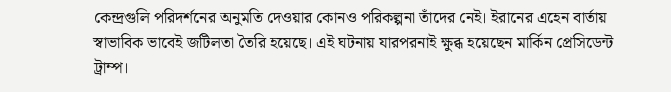কেন্দ্রগুলি পরিদর্শনের অনুমতি দেওয়ার কোনও পরিকল্পনা তাঁদের নেই। ইরানের এহেন বার্তায় স্বাভাবিক ভাবেই জটিলতা তৈরি হয়েছে। এই ঘটনায় যারপরনাই ক্ষুব্ধ হয়েছেন মার্কিন প্রেসিডেন্ট ট্রাম্প।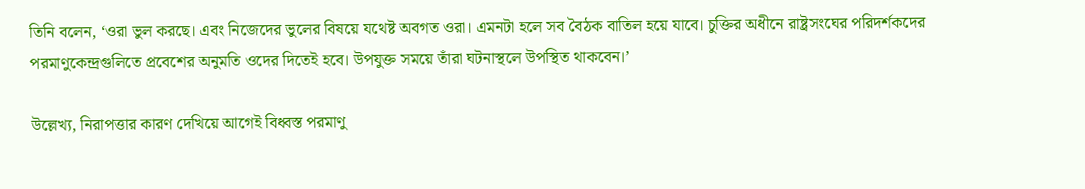তিনি বলেন, ‘ওরা ভুল করছে। এবং নিজেদের ভুলের বিষয়ে যথেষ্ট অবগত ওরা। এমনটা হলে সব বৈঠক বাতিল হয়ে যাবে। চুক্তির অধীনে রাষ্ট্রসংঘের পরিদর্শকদের পরমাণুকেন্দ্রগুলিতে প্রবেশের অনুমতি ওদের দিতেই হবে। উপযুক্ত সময়ে তাঁরা ঘটনাস্থলে উপস্থিত থাকবেন।’

উল্লেখ্য, নিরাপত্তার কারণ দেখিয়ে আগেই বিধ্বস্ত পরমাণু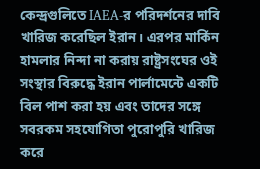কেন্দ্রগুলিতে IAEA-র পরিদর্শনের দাবি খারিজ করেছিল ইরান। এরপর মার্কিন হামলার নিন্দা না করায় রাষ্ট্রসংঘের ওই সংস্থার বিরুদ্ধে ইরান পার্লামেন্টে একটি বিল পাশ করা হয় এবং তাদের সঙ্গে সবরকম সহযোগিতা পুরোপুরি খারিজ করে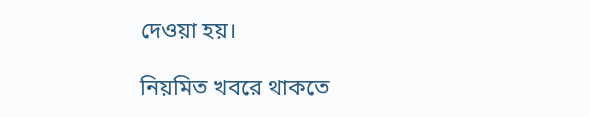দেওয়া হয়।

নিয়মিত খবরে থাকতে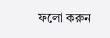ফলো করুন